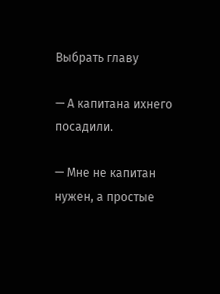Выбрать главу

— А капитана ихнего посадили.

— Мне не капитан нужен, а простые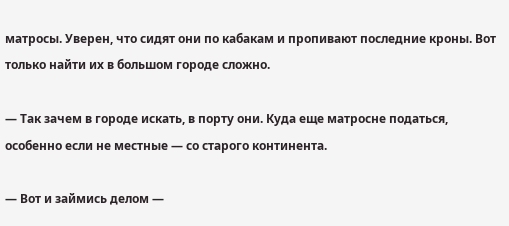матросы. Уверен, что сидят они по кабакам и пропивают последние кроны. Вот только найти их в большом городе сложно.

— Так зачем в городе искать, в порту они. Куда еще матросне податься, особенно если не местные — со старого континента.

— Вот и займись делом —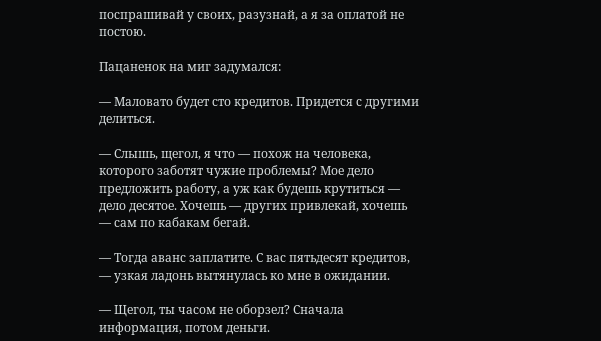поспрашивай у своих, разузнай, а я за оплатой не постою.

Пацаненок на миг задумался:

— Маловато будет сто кредитов. Придется с другими делиться.

— Слышь, щегол, я что — похож на человека, которого заботят чужие проблемы? Мое дело предложить работу, а уж как будешь крутиться — дело десятое. Хочешь — других привлекай, хочешь — сам по кабакам бегай.

— Тогда аванс заплатите. С вас пятьдесят кредитов, — узкая ладонь вытянулась ко мне в ожидании.

— Щегол, ты часом не оборзел? Сначала информация, потом деньги.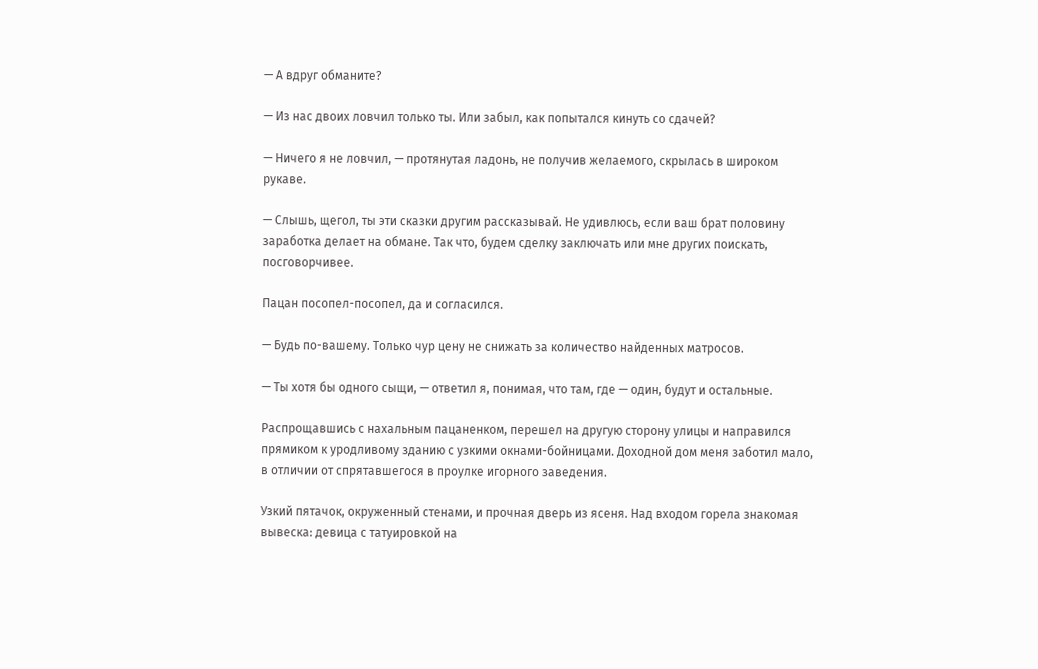— А вдруг обманите?

— Из нас двоих ловчил только ты. Или забыл, как попытался кинуть со сдачей?

— Ничего я не ловчил, — протянутая ладонь, не получив желаемого, скрылась в широком рукаве.

— Слышь, щегол, ты эти сказки другим рассказывай. Не удивлюсь, если ваш брат половину заработка делает на обмане. Так что, будем сделку заключать или мне других поискать, посговорчивее.

Пацан посопел-посопел, да и согласился.

— Будь по-вашему. Только чур цену не снижать за количество найденных матросов.

— Ты хотя бы одного сыщи, — ответил я, понимая, что там, где — один, будут и остальные.

Распрощавшись с нахальным пацаненком, перешел на другую сторону улицы и направился прямиком к уродливому зданию с узкими окнами-бойницами. Доходной дом меня заботил мало, в отличии от спрятавшегося в проулке игорного заведения.

Узкий пятачок, окруженный стенами, и прочная дверь из ясеня. Над входом горела знакомая вывеска: девица с татуировкой на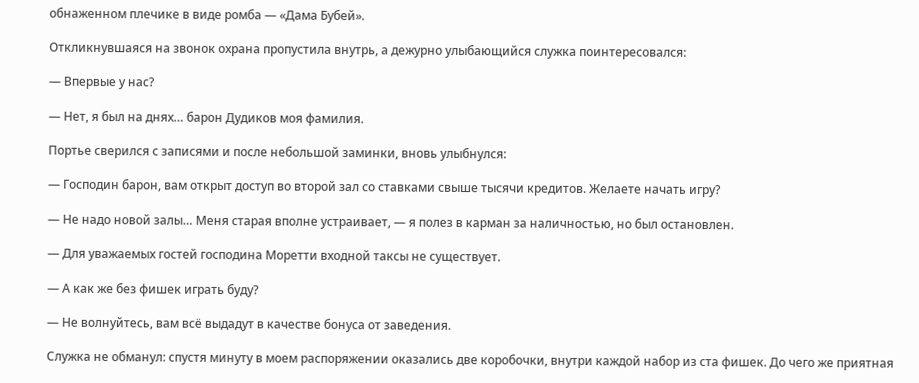обнаженном плечике в виде ромба — «Дама Бубей».

Откликнувшаяся на звонок охрана пропустила внутрь, а дежурно улыбающийся служка поинтересовался:

— Впервые у нас?

— Нет, я был на днях… барон Дудиков моя фамилия.

Портье сверился с записями и после небольшой заминки, вновь улыбнулся:

— Господин барон, вам открыт доступ во второй зал со ставками свыше тысячи кредитов. Желаете начать игру?

— Не надо новой залы… Меня старая вполне устраивает, — я полез в карман за наличностью, но был остановлен.

— Для уважаемых гостей господина Моретти входной таксы не существует.

— А как же без фишек играть буду?

— Не волнуйтесь, вам всё выдадут в качестве бонуса от заведения.

Служка не обманул: спустя минуту в моем распоряжении оказались две коробочки, внутри каждой набор из ста фишек. До чего же приятная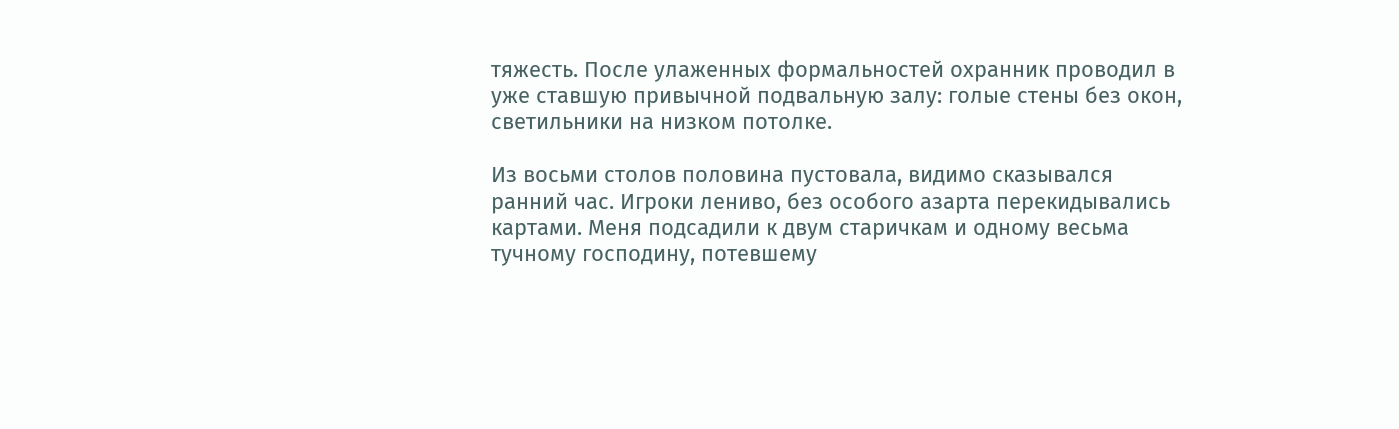тяжесть. После улаженных формальностей охранник проводил в уже ставшую привычной подвальную залу: голые стены без окон, светильники на низком потолке.

Из восьми столов половина пустовала, видимо сказывался ранний час. Игроки лениво, без особого азарта перекидывались картами. Меня подсадили к двум старичкам и одному весьма тучному господину, потевшему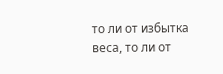то ли от избытка веса, то ли от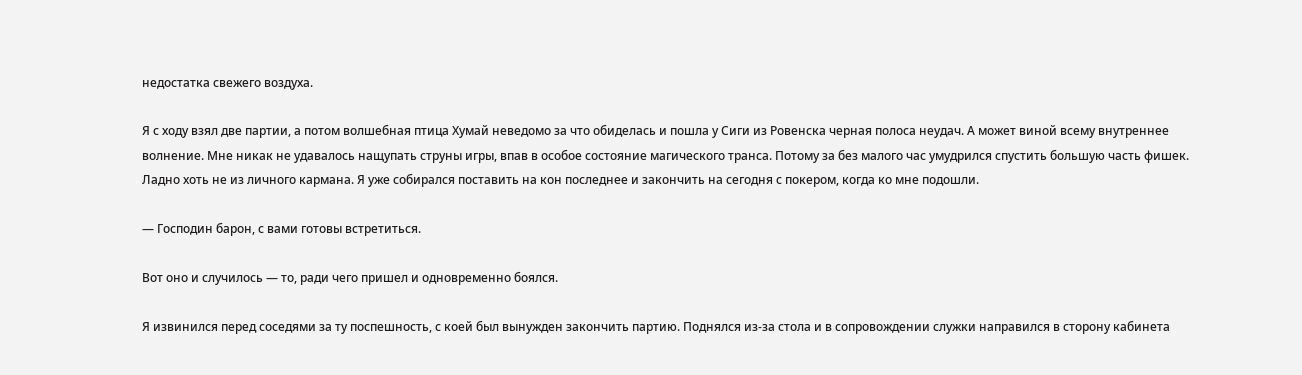недостатка свежего воздуха.

Я с ходу взял две партии, а потом волшебная птица Хумай неведомо за что обиделась и пошла у Сиги из Ровенска черная полоса неудач. А может виной всему внутреннее волнение. Мне никак не удавалось нащупать струны игры, впав в особое состояние магического транса. Потому за без малого час умудрился спустить большую часть фишек. Ладно хоть не из личного кармана. Я уже собирался поставить на кон последнее и закончить на сегодня с покером, когда ко мне подошли.

— Господин барон, с вами готовы встретиться.

Вот оно и случилось — то, ради чего пришел и одновременно боялся.

Я извинился перед соседями за ту поспешность, с коей был вынужден закончить партию. Поднялся из-за стола и в сопровождении служки направился в сторону кабинета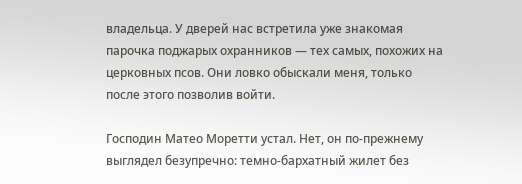владельца. У дверей нас встретила уже знакомая парочка поджарых охранников — тех самых, похожих на церковных псов. Они ловко обыскали меня, только после этого позволив войти.

Господин Матео Моретти устал. Нет, он по-прежнему выглядел безупречно: темно-бархатный жилет без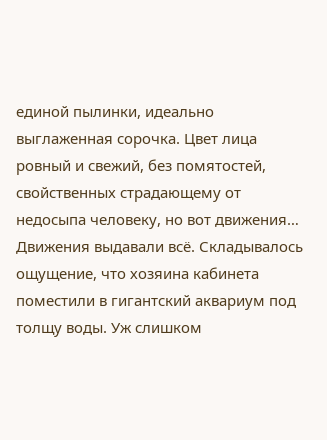единой пылинки, идеально выглаженная сорочка. Цвет лица ровный и свежий, без помятостей, свойственных страдающему от недосыпа человеку, но вот движения… Движения выдавали всё. Складывалось ощущение, что хозяина кабинета поместили в гигантский аквариум под толщу воды. Уж слишком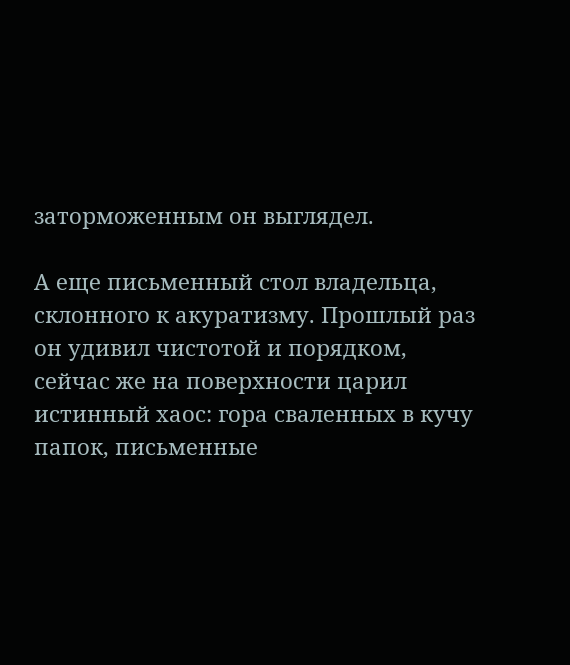заторможенным он выглядел.

А еще письменный стол владельца, склонного к акуратизму. Прошлый раз он удивил чистотой и порядком, сейчас же на поверхности царил истинный хаос: гора сваленных в кучу папок, письменные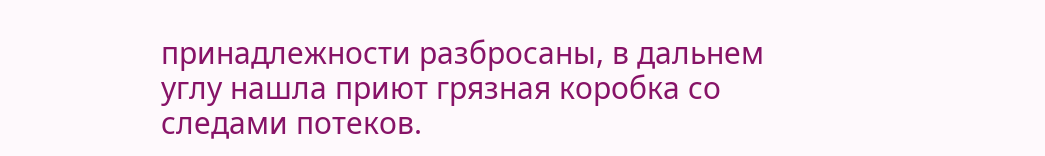принадлежности разбросаны, в дальнем углу нашла приют грязная коробка со следами потеков.